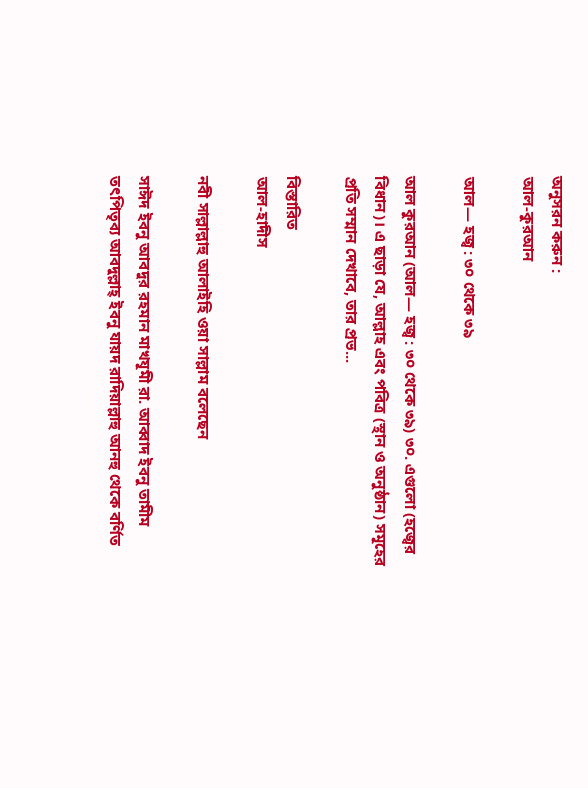অনুসরন করুন :
আল-কুরআন

আল— হজ্ব : ৩০ থেকে ৩৯

আল কুরআন (আল— হজ্ব : ৩০ থেকে ৩৯) ৩০. এগুলো (হজ্বের বিধান)। এ ছাড়া যে, আল্লাহ এবং পবিত্র (স্থান ও অনুষ্ঠান) সমূহের প্রতি সম্মান দেখাবে, তার প্রভ...

বিস্তারিত
আল-হাদীস

নবী সাল্লাল্লাহু আলাইহি ওয়া সাল্লাম বলেছেন

সাঈদ ইবনু আবদুর রহমান মাখযূমী রা. আব্বাদ ইবনু তামীম তৎপিতৃব্য আবদুল্লাহ্ ইবনু যায়দ রাদিয়াল্লাহু আনহু থেকে বর্ণিত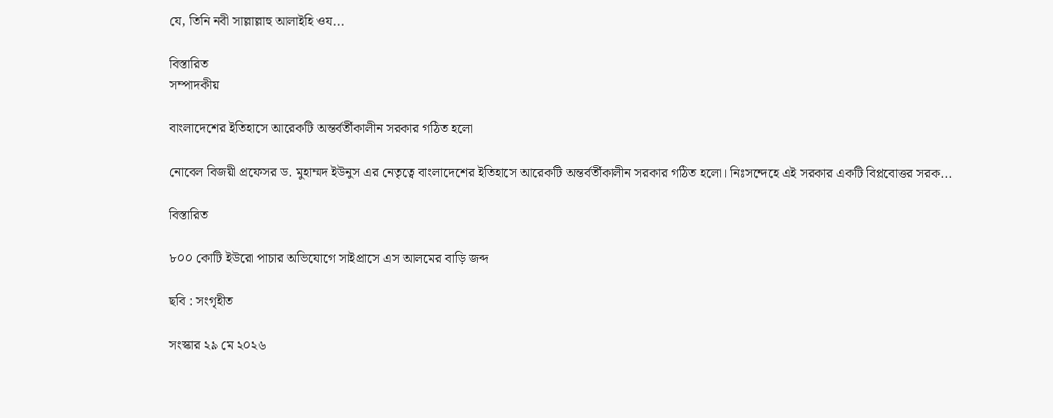যে, তিনি নবী সাল্লাল্লাহু আলাইহি ওয...

বিস্তারিত
সম্পাদকীয়

বাংলাদেশের ইতিহাসে আরেকটি অন্তর্বর্তীকালীন সরকার গঠিত হলো

নোবেল বিজয়ী প্রফেসর ড. মুহাম্মদ ইউনুস এর নেতৃত্বে বাংলাদেশের ইতিহাসে আরেকটি অন্তর্বর্তীকালীন সরকার গঠিত হলো। নিঃসন্দেহে এই সরকার একটি বিপ্লবোত্তর সরক...

বিস্তারিত

৮০০ কোটি ইউরো পাচার অভিযোগে সাইপ্রাসে এস আলমের বাড়ি জব্দ

ছবি : সংগৃহীত

সংস্কার ২৯ মে ২০২৬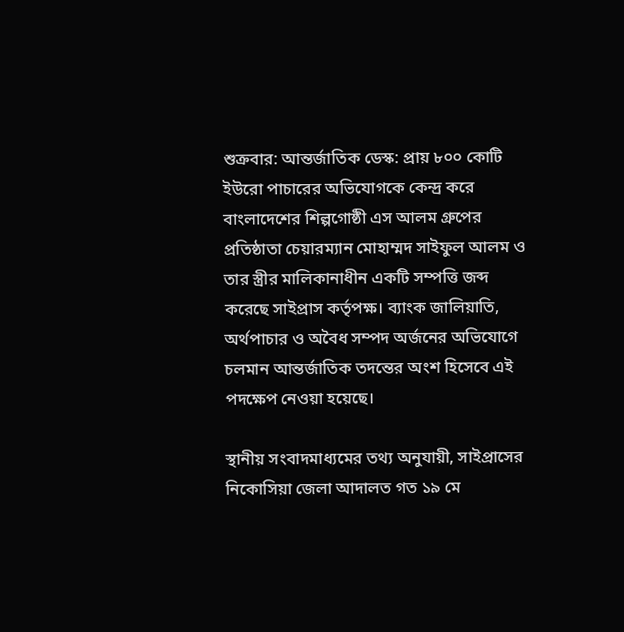শুক্রবার: আন্তর্জাতিক ডেস্ক: প্রায় ৮০০ কোটি ইউরো পাচারের অভিযোগকে কেন্দ্র করে বাংলাদেশের শিল্পগোষ্ঠী এস আলম গ্রুপের প্রতিষ্ঠাতা চেয়ারম্যান মোহাম্মদ সাইফুল আলম ও তার স্ত্রীর মালিকানাধীন একটি সম্পত্তি জব্দ করেছে সাইপ্রাস কর্তৃপক্ষ। ব্যাংক জালিয়াতি, অর্থপাচার ও অবৈধ সম্পদ অর্জনের অভিযোগে চলমান আন্তর্জাতিক তদন্তের অংশ হিসেবে এই পদক্ষেপ নেওয়া হয়েছে।

স্থানীয় সংবাদমাধ্যমের তথ্য অনুযায়ী, সাইপ্রাসের নিকোসিয়া জেলা আদালত গত ১৯ মে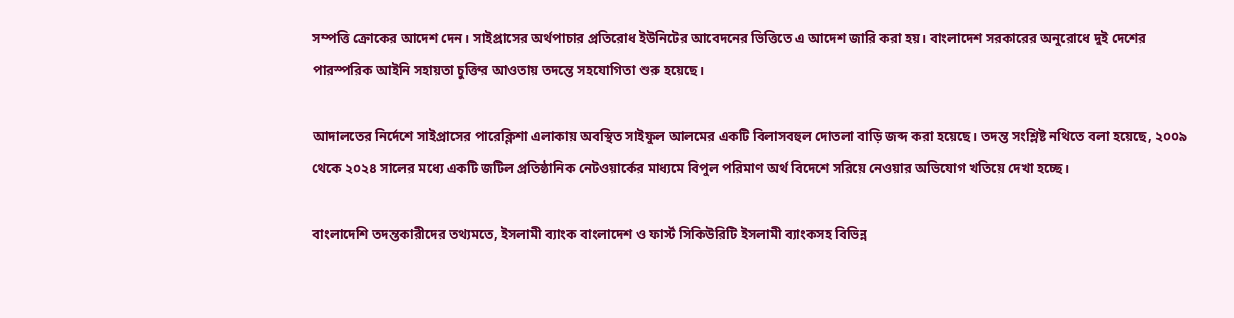সম্পত্তি ক্রোকের আদেশ দেন। সাইপ্রাসের অর্থপাচার প্রতিরোধ ইউনিটের আবেদনের ভিত্তিতে এ আদেশ জারি করা হয়। বাংলাদেশ সরকারের অনুরোধে দুই দেশের পারস্পরিক আইনি সহায়তা চুক্তির আওতায় তদন্তে সহযোগিতা শুরু হয়েছে।

আদালতের নির্দেশে সাইপ্রাসের পারেক্লিশা এলাকায় অবস্থিত সাইফুল আলমের একটি বিলাসবহুল দোতলা বাড়ি জব্দ করা হয়েছে। তদন্ত সংশ্লিষ্ট নথিতে বলা হয়েছে, ২০০৯ থেকে ২০২৪ সালের মধ্যে একটি জটিল প্রতিষ্ঠানিক নেটওয়ার্কের মাধ্যমে বিপুল পরিমাণ অর্থ বিদেশে সরিয়ে নেওয়ার অভিযোগ খতিয়ে দেখা হচ্ছে।

বাংলাদেশি তদন্তকারীদের তথ্যমতে, ইসলামী ব্যাংক বাংলাদেশ ও ফার্স্ট সিকিউরিটি ইসলামী ব্যাংকসহ বিভিন্ন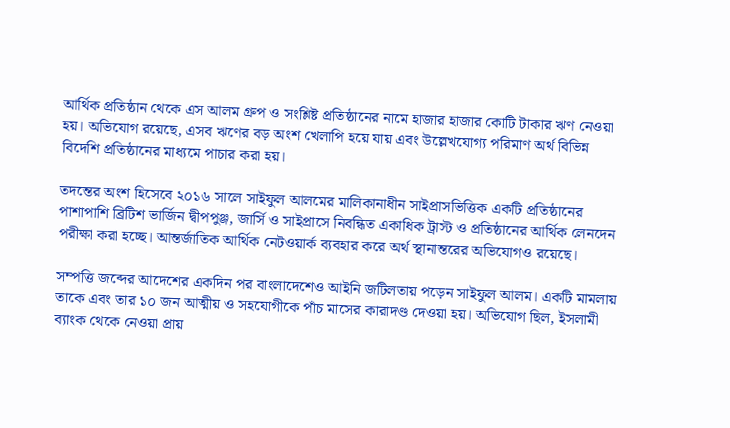আর্থিক প্রতিষ্ঠান থেকে এস আলম গ্রুপ ও সংশ্লিষ্ট প্রতিষ্ঠানের নামে হাজার হাজার কোটি টাকার ঋণ নেওয়া হয়। অভিযোগ রয়েছে, এসব ঋণের বড় অংশ খেলাপি হয়ে যায় এবং উল্লেখযোগ্য পরিমাণ অর্থ বিভিন্ন বিদেশি প্রতিষ্ঠানের মাধ্যমে পাচার করা হয়।

তদন্তের অংশ হিসেবে ২০১৬ সালে সাইফুল আলমের মালিকানাধীন সাইপ্রাসভিত্তিক একটি প্রতিষ্ঠানের পাশাপাশি ব্রিটিশ ভার্জিন দ্বীপপুঞ্জ, জার্সি ও সাইপ্রাসে নিবন্ধিত একাধিক ট্রাস্ট ও প্রতিষ্ঠানের আর্থিক লেনদেন পরীক্ষা করা হচ্ছে। আন্তর্জাতিক আর্থিক নেটওয়ার্ক ব্যবহার করে অর্থ স্থানান্তরের অভিযোগও রয়েছে।

সম্পত্তি জব্দের আদেশের একদিন পর বাংলাদেশেও আইনি জটিলতায় পড়েন সাইফুল আলম। একটি মামলায় তাকে এবং তার ১০ জন আত্মীয় ও সহযোগীকে পাঁচ মাসের কারাদণ্ড দেওয়া হয়। অভিযোগ ছিল, ইসলামী ব্যাংক থেকে নেওয়া প্রায়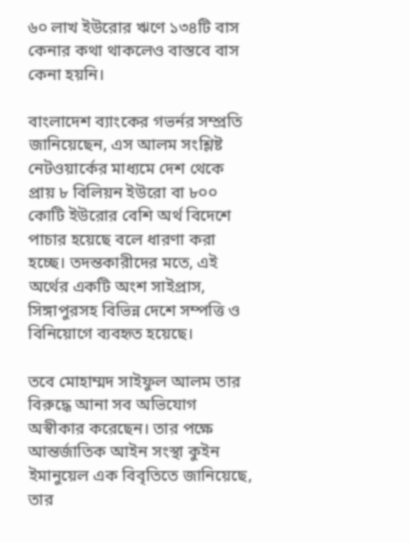৬০ লাখ ইউরোর ঋণে ১৩৪টি বাস কেনার কথা থাকলেও বাস্তবে বাস কেনা হয়নি।

বাংলাদেশ ব্যাংকের গভর্নর সম্প্রতি জানিয়েছেন, এস আলম সংশ্লিষ্ট নেটওয়ার্কের মাধ্যমে দেশ থেকে প্রায় ৮ বিলিয়ন ইউরো বা ৮০০ কোটি ইউরোর বেশি অর্থ বিদেশে পাচার হয়েছে বলে ধারণা করা হচ্ছে। তদন্তকারীদের মতে, এই অর্থের একটি অংশ সাইপ্রাস, সিঙ্গাপুরসহ বিভিন্ন দেশে সম্পত্তি ও বিনিয়োগে ব্যবহৃত হয়েছে।

তবে মোহাম্মদ সাইফুল আলম তার বিরুদ্ধে আনা সব অভিযোগ অস্বীকার করেছেন। তার পক্ষে আন্তর্জাতিক আইন সংস্থা কুইন ইমানুয়েল এক বিবৃতিতে জানিয়েছে, তার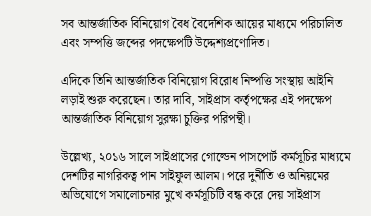সব আন্তর্জাতিক বিনিয়োগ বৈধ বৈদেশিক আয়ের মাধ্যমে পরিচালিত এবং সম্পত্তি জব্দের পদক্ষেপটি উদ্দেশ্যপ্রণোদিত।

এদিকে তিনি আন্তর্জাতিক বিনিয়োগ বিরোধ নিষ্পত্তি সংস্থায় আইনি লড়াই শুরু করেছেন। তার দাবি, সাইপ্রাস কর্তৃপক্ষের এই পদক্ষেপ আন্তর্জাতিক বিনিয়োগ সুরক্ষা চুক্তির পরিপন্থী।

উল্লেখ্য, ২০১৬ সালে সাইপ্রাসের গোল্ডেন পাসপোর্ট কর্মসূচির মাধ্যমে দেশটির নাগরিকত্ব পান সাইফুল আলম। পরে দুর্নীতি ও অনিয়মের অভিযোগে সমালোচনার মুখে কর্মসূচিটি বন্ধ করে দেয় সাইপ্রাস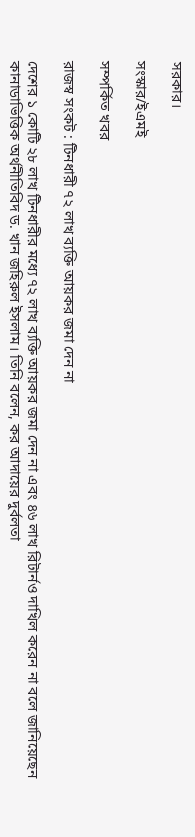সরকার।

সংস্কার/ইএমই

সম্পর্কিত খবর

রাজস্ব সংকট : টিনধারী ৭২ লাখ ব্যক্তি আয়কর জমা দেন না

দেশের ১ কোটি ২৮ লাখ টিনধারীর মধ্যে ৭২ লাখ ব্যক্তি আয়কর জমা দেন না এবং ৪৬ লাখ রিটার্নও দাখিল করেন না বলে জানিয়েছেন কানাডাভিত্তিক অর্থনীতিবিদ ড. খান জহিরুল ইসলাম। তিনি বলেন, কর আদায়ের দুর্বলতা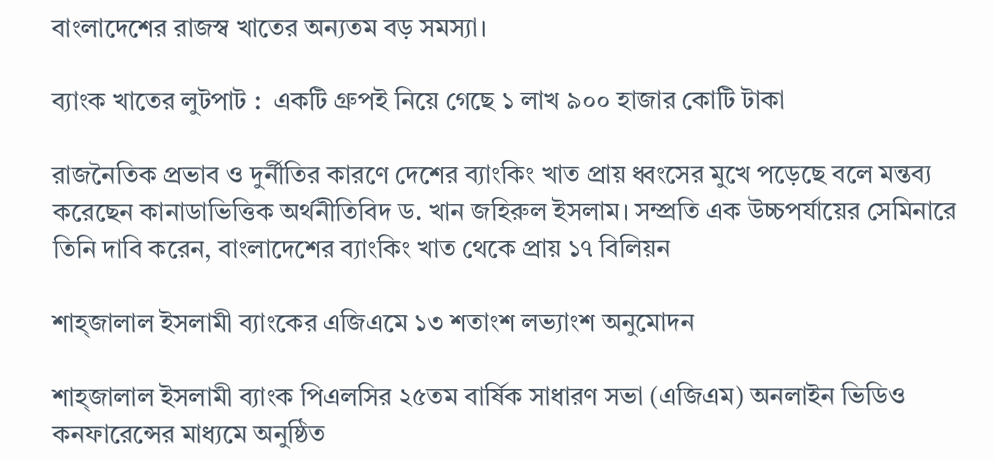বাংলাদেশের রাজস্ব খাতের অন্যতম বড় সমস্যা।

ব্যাংক খাতের লুটপাট :  একটি গ্রুপই নিয়ে গেছে ১ লাখ ৯০০ হাজার কোটি টাকা

রাজনৈতিক প্রভাব ও দুর্নীতির কারণে দেশের ব্যাংকিং খাত প্রায় ধ্বংসের মুখে পড়েছে বলে মন্তব্য করেছেন কানাডাভিত্তিক অর্থনীতিবিদ ড. খান জহিরুল ইসলাম। সম্প্রতি এক উচ্চপর্যায়ের সেমিনারে তিনি দাবি করেন, বাংলাদেশের ব্যাংকিং খাত থেকে প্রায় ১৭ বিলিয়ন

শাহ্জালাল ইসলামী ব্যাংকের এজিএমে ১৩ শতাংশ লভ্যাংশ অনুমোদন

শাহ্জালাল ইসলামী ব্যাংক পিএলসির ২৫তম বার্ষিক সাধারণ সভা (এজিএম) অনলাইন ভিডিও কনফারেন্সের মাধ্যমে অনুষ্ঠিত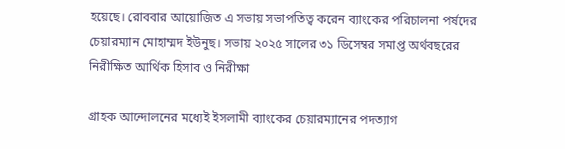হয়েছে। রোববার আয়োজিত এ সভায় সভাপতিত্ব করেন ব্যাংকের পরিচালনা পর্ষদের চেয়ারম্যান মোহাম্মদ ইউনুছ। সভায় ২০২৫ সালের ৩১ ডিসেম্বর সমাপ্ত অর্থবছরের নিরীক্ষিত আর্থিক হিসাব ও নিরীক্ষা

গ্রাহক আন্দোলনের মধ্যেই ইসলামী ব্যাংকের চেয়ারম্যানের পদত্যাগ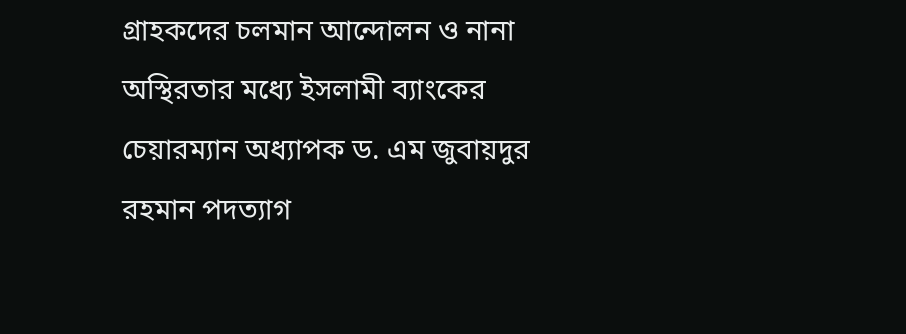গ্রাহকদের চলমান আন্দোলন ও নানা অস্থিরতার মধ্যে ইসলামী ব্যাংকের চেয়ারম্যান অধ্যাপক ড. এম জুবায়দুর রহমান পদত্যাগ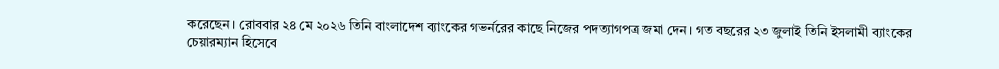করেছেন। রোববার ২৪ মে ২০২৬ তিনি বাংলাদেশ ব্যাংকের গভর্নরের কাছে নিজের পদত্যাগপত্র জমা দেন। গত বছরের ২৩ জুলাই তিনি ইসলামী ব্যাংকের চেয়ারম্যান হিসেবে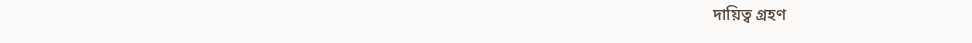দায়িত্ব গ্রহণ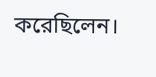করেছিলেন।